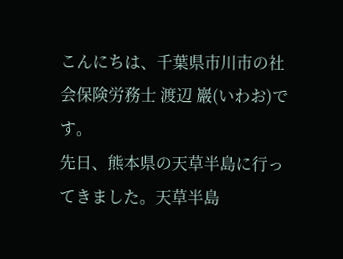こんにちは、千葉県市川市の社会保険労務士 渡辺 巖(いわお)です。
先日、熊本県の天草半島に行ってきました。天草半島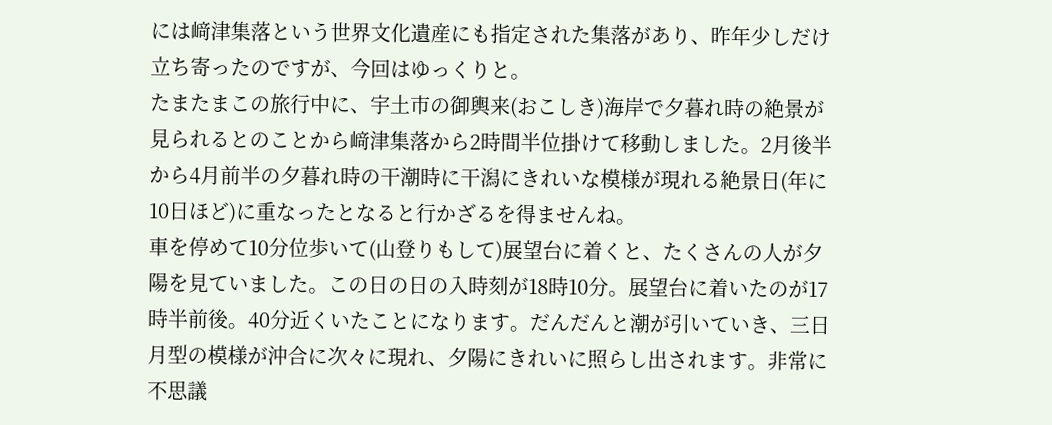には﨑津集落という世界文化遺産にも指定された集落があり、昨年少しだけ立ち寄ったのですが、今回はゆっくりと。
たまたまこの旅行中に、宇土市の御輿来(おこしき)海岸で夕暮れ時の絶景が見られるとのことから﨑津集落から2時間半位掛けて移動しました。2月後半から4月前半の夕暮れ時の干潮時に干潟にきれいな模様が現れる絶景日(年に10日ほど)に重なったとなると行かざるを得ませんね。
車を停めて10分位歩いて(山登りもして)展望台に着くと、たくさんの人が夕陽を見ていました。この日の日の入時刻が18時10分。展望台に着いたのが17時半前後。40分近くいたことになります。だんだんと潮が引いていき、三日月型の模様が沖合に次々に現れ、夕陽にきれいに照らし出されます。非常に不思議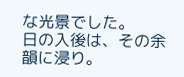な光景でした。
日の入後は、その余韻に浸り。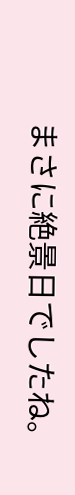まさに絶景日でしたね。